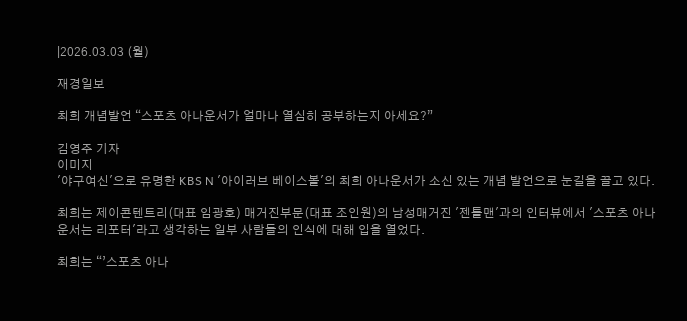|2026.03.03 (월)

재경일보

최희 개념발언 “스포츠 아나운서가 얼마나 열심히 공부하는지 아세요?”

김영주 기자
이미지
'야구여신'으로 유명한 KBS N '아이러브 베이스볼'의 최희 아나운서가 소신 있는 개념 발언으로 눈길을 끌고 있다.

최희는 제이콘텐트리(대표 임광호) 매거진부문(대표 조인원)의 남성매거진 '젠틀맨'과의 인터뷰에서 '스포츠 아나운서는 리포터'라고 생각하는 일부 사람들의 인식에 대해 입을 열었다.

최희는 “’스포츠 아나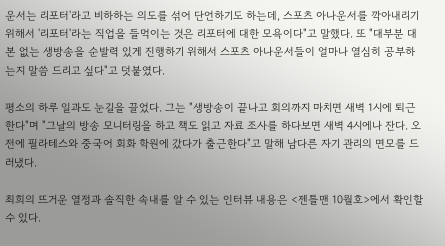운서는 리포터'라고 비하하는 의도를 섞어 단언하기도 하는데, 스포츠 아나운서를 깍아내리기 위해서 '리포터'라는 직업을 들먹이는 것은 리포터에 대한 모욕이다"고 말했다. 또 "대부분 대본 없는 생방송을 순발력 있게 진행하기 위해서 스포츠 아나운서들이 얼마나 열심히 공부하는지 말씀 드리고 싶다"고 덧붙였다.

평소의 하루 일과도 눈길을 끌었다. 그는 "생방송이 끝나고 회의까지 마치면 새벽 1시에 퇴근한다"며 "그날의 방송 모니터링을 하고 책도 읽고 자료 조사를 하다보면 새벽 4시에나 잔다. 오전에 필라테스와 중국어 회화 학원에 갔다가 출근한다"고 말해 남다른 자기 관리의 면모를 드러냈다.

최희의 뜨거운 열정과 솔직한 속내를 알 수 있는 인터뷰 내용은 <젠틀맨 10월호>에서 확인할 수 있다.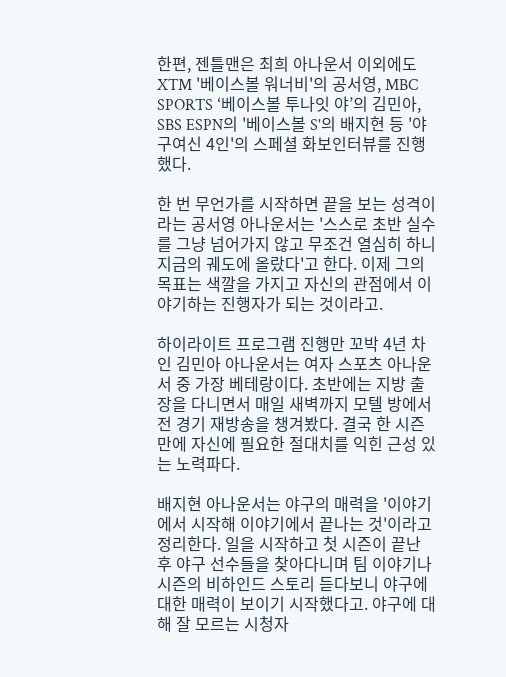한편, 젠틀맨은 최희 아나운서 이외에도 XTM '베이스볼 워너비'의 공서영, MBC SPORTS ‘베이스볼 투나잇 야’의 김민아, SBS ESPN의 '베이스볼 S'의 배지현 등 '야구여신 4인'의 스페셜 화보인터뷰를 진행했다.

한 번 무언가를 시작하면 끝을 보는 성격이라는 공서영 아나운서는 '스스로 초반 실수를 그냥 넘어가지 않고 무조건 열심히 하니 지금의 궤도에 올랐다'고 한다. 이제 그의 목표는 색깔을 가지고 자신의 관점에서 이야기하는 진행자가 되는 것이라고.

하이라이트 프로그램 진행만 꼬박 4년 차인 김민아 아나운서는 여자 스포츠 아나운서 중 가장 베테랑이다. 초반에는 지방 출장을 다니면서 매일 새벽까지 모텔 방에서 전 경기 재방송을 챙겨봤다. 결국 한 시즌 만에 자신에 필요한 절대치를 익힌 근성 있는 노력파다.

배지현 아나운서는 야구의 매력을 '이야기에서 시작해 이야기에서 끝나는 것'이라고 정리한다. 일을 시작하고 첫 시즌이 끝난 후 야구 선수들을 찾아다니며 팀 이야기나 시즌의 비하인드 스토리 듣다보니 야구에 대한 매력이 보이기 시작했다고. 야구에 대해 잘 모르는 시청자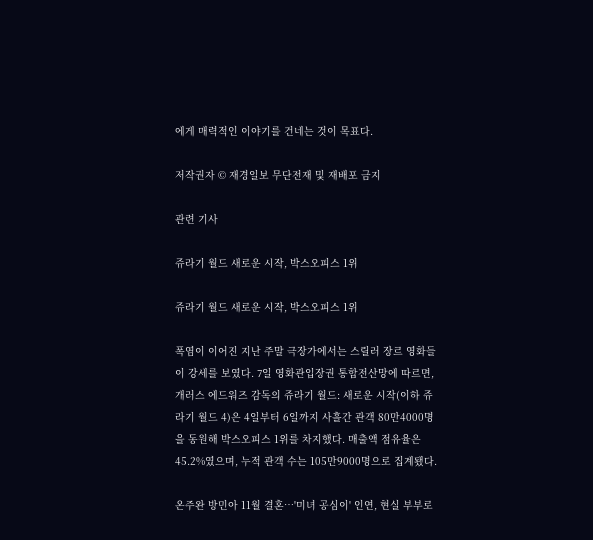에게 매력적인 이야기를 건네는 것이 목표다.

저작권자 © 재경일보 무단전재 및 재배포 금지

관련 기사

쥬라기 월드 새로운 시작, 박스오피스 1위

쥬라기 월드 새로운 시작, 박스오피스 1위

폭염이 이어진 지난 주말 극장가에서는 스릴러 장르 영화들이 강세를 보였다. 7일 영화관입장권 통합전산망에 따르면, 개러스 에드워즈 감독의 쥬라기 월드: 새로운 시작(이하 쥬라기 월드 4)은 4일부터 6일까지 사흘간 관객 80만4000명을 동원해 박스오피스 1위를 차지했다. 매출액 점유율은 45.2%였으며, 누적 관객 수는 105만9000명으로 집계됐다.

온주완 방민아 11월 결혼…'미녀 공심이' 인연, 현실 부부로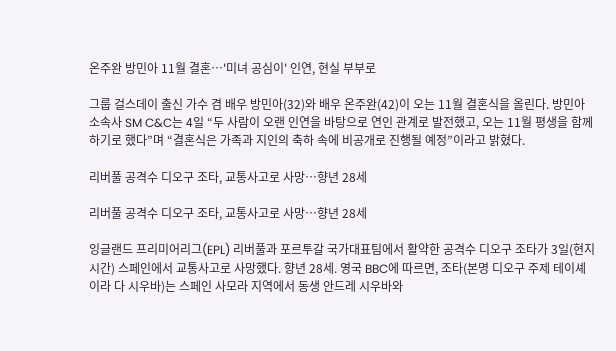온주완 방민아 11월 결혼…'미녀 공심이' 인연, 현실 부부로

그룹 걸스데이 출신 가수 겸 배우 방민아(32)와 배우 온주완(42)이 오는 11월 결혼식을 올린다. 방민아 소속사 SM C&C는 4일 “두 사람이 오랜 인연을 바탕으로 연인 관계로 발전했고, 오는 11월 평생을 함께하기로 했다”며 “결혼식은 가족과 지인의 축하 속에 비공개로 진행될 예정”이라고 밝혔다.

리버풀 공격수 디오구 조타, 교통사고로 사망…향년 28세

리버풀 공격수 디오구 조타, 교통사고로 사망…향년 28세

잉글랜드 프리미어리그(EPL) 리버풀과 포르투갈 국가대표팀에서 활약한 공격수 디오구 조타가 3일(현지시간) 스페인에서 교통사고로 사망했다. 향년 28세. 영국 BBC에 따르면, 조타(본명 디오구 주제 테이셰이라 다 시우바)는 스페인 사모라 지역에서 동생 안드레 시우바와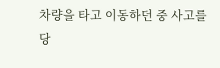차량을 타고 이동하던 중 사고를 당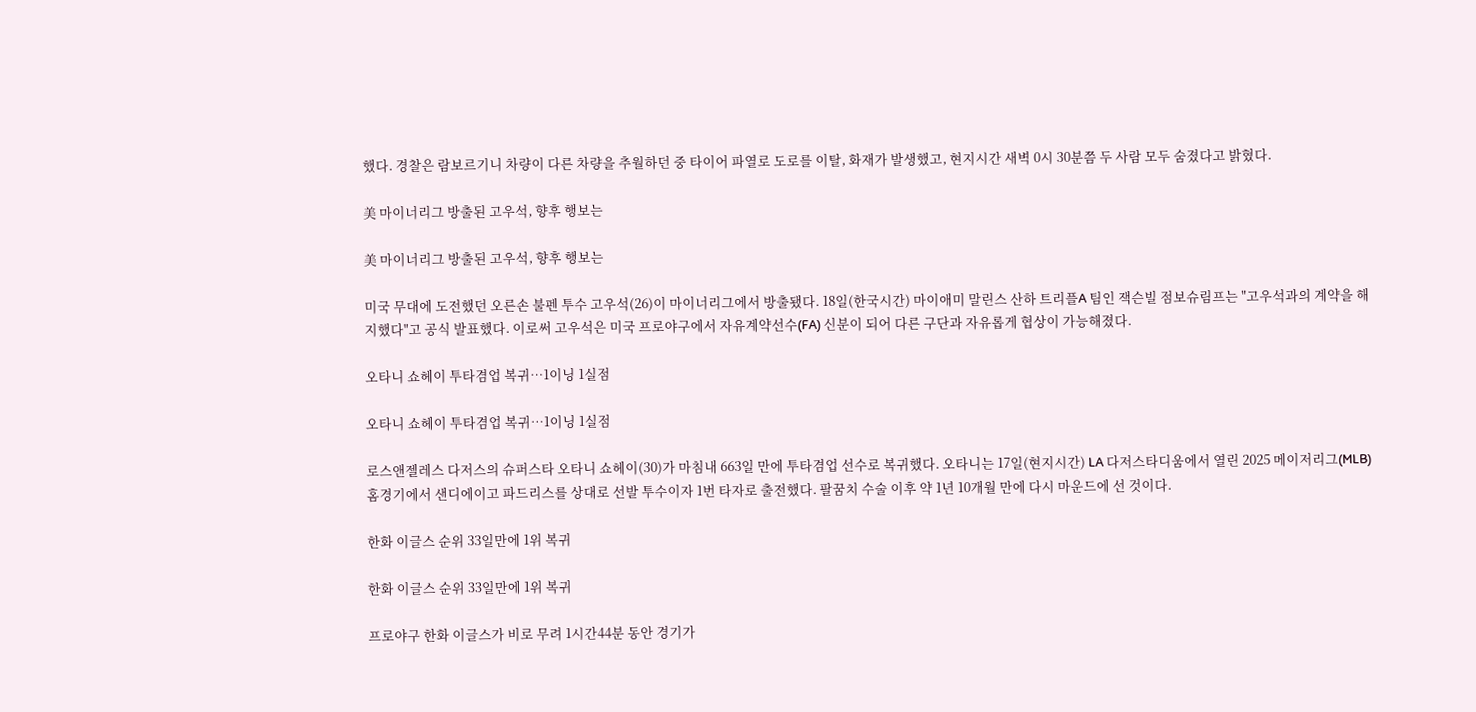했다. 경찰은 람보르기니 차량이 다른 차량을 추월하던 중 타이어 파열로 도로를 이탈, 화재가 발생했고, 현지시간 새벽 0시 30분쯤 두 사람 모두 숨졌다고 밝혔다.

美 마이너리그 방출된 고우석, 향후 행보는

美 마이너리그 방출된 고우석, 향후 행보는

미국 무대에 도전했던 오른손 불펜 투수 고우석(26)이 마이너리그에서 방출됐다. 18일(한국시간) 마이애미 말린스 산하 트리플A 팀인 잭슨빌 점보슈림프는 "고우석과의 계약을 해지했다"고 공식 발표했다. 이로써 고우석은 미국 프로야구에서 자유계약선수(FA) 신분이 되어 다른 구단과 자유롭게 협상이 가능해졌다.

오타니 쇼헤이 투타겸업 복귀…1이닝 1실점

오타니 쇼헤이 투타겸업 복귀…1이닝 1실점

로스앤젤레스 다저스의 슈퍼스타 오타니 쇼헤이(30)가 마침내 663일 만에 투타겸업 선수로 복귀했다. 오타니는 17일(현지시간) LA 다저스타디움에서 열린 2025 메이저리그(MLB) 홈경기에서 샌디에이고 파드리스를 상대로 선발 투수이자 1번 타자로 출전했다. 팔꿈치 수술 이후 약 1년 10개월 만에 다시 마운드에 선 것이다.

한화 이글스 순위 33일만에 1위 복귀

한화 이글스 순위 33일만에 1위 복귀

프로야구 한화 이글스가 비로 무려 1시간44분 동안 경기가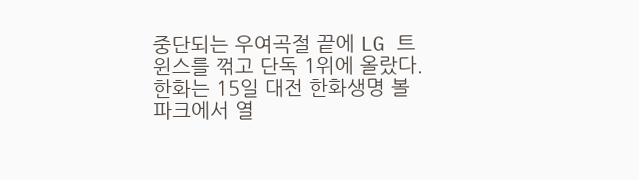중단되는 우여곡절 끝에 LG 트윈스를 꺾고 단독 1위에 올랐다. 한화는 15일 대전 한화생명 볼파크에서 열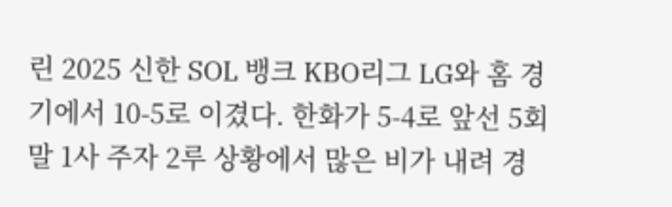린 2025 신한 SOL 뱅크 KBO리그 LG와 홈 경기에서 10-5로 이겼다. 한화가 5-4로 앞선 5회말 1사 주자 2루 상황에서 많은 비가 내려 경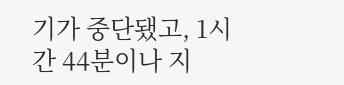기가 중단됐고, 1시간 44분이나 지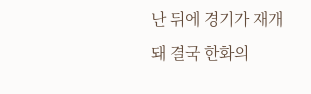난 뒤에 경기가 재개돼 결국 한화의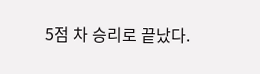5점 차 승리로 끝났다.